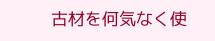古材を何気なく使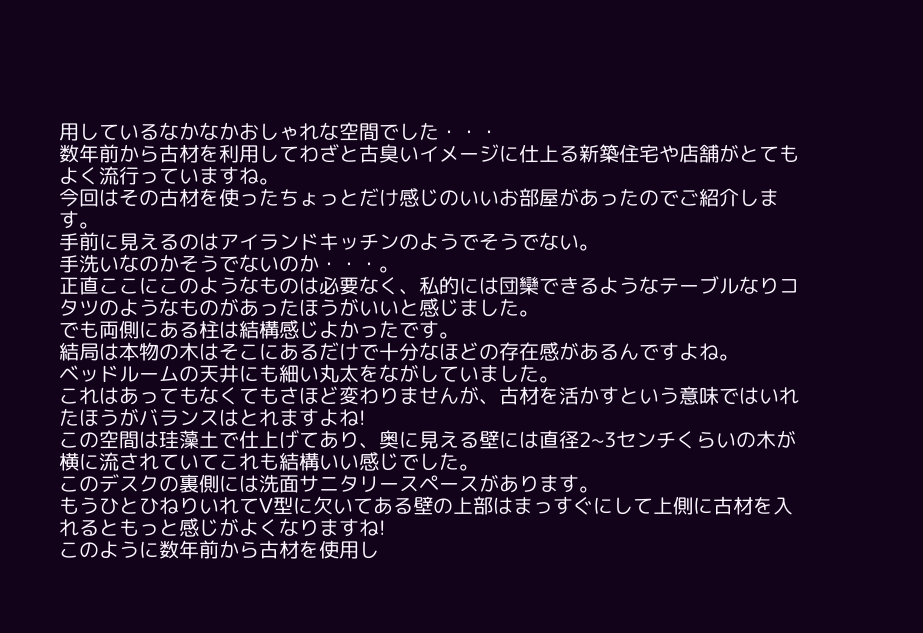用しているなかなかおしゃれな空間でした・・・
数年前から古材を利用してわざと古臭いイメージに仕上る新築住宅や店舗がとてもよく流行っていますね。
今回はその古材を使ったちょっとだけ感じのいいお部屋があったのでご紹介します。
手前に見えるのはアイランドキッチンのようでそうでない。
手洗いなのかそうでないのか・・・。
正直ここにこのようなものは必要なく、私的には団欒できるようなテーブルなりコタツのようなものがあったほうがいいと感じました。
でも両側にある柱は結構感じよかったです。
結局は本物の木はそこにあるだけで十分なほどの存在感があるんですよね。
ベッドルームの天井にも細い丸太をながしていました。
これはあってもなくてもさほど変わりませんが、古材を活かすという意味ではいれたほうがバランスはとれますよね!
この空間は珪藻土で仕上げてあり、奥に見える壁には直径2~3センチくらいの木が横に流されていてこれも結構いい感じでした。
このデスクの裏側には洗面サニタリースペースがあります。
もうひとひねりいれてV型に欠いてある壁の上部はまっすぐにして上側に古材を入れるともっと感じがよくなりますね!
このように数年前から古材を使用し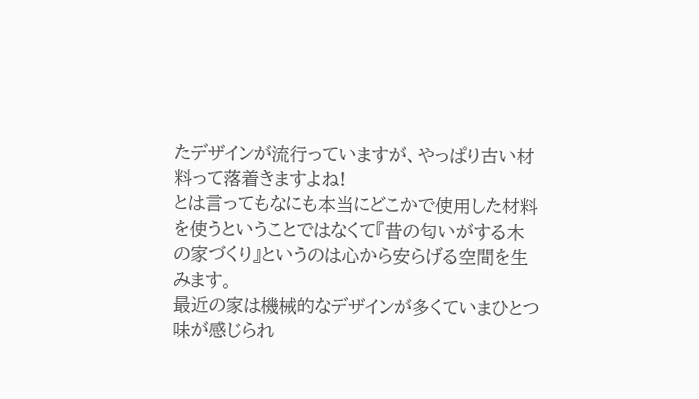たデザインが流行っていますが、やっぱり古い材料って落着きますよね!
とは言ってもなにも本当にどこかで使用した材料を使うということではなくて『昔の匂いがする木の家づくり』というのは心から安らげる空間を生みます。
最近の家は機械的なデザインが多くていまひとつ味が感じられ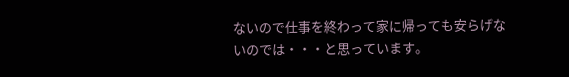ないので仕事を終わって家に帰っても安らげないのでは・・・と思っています。